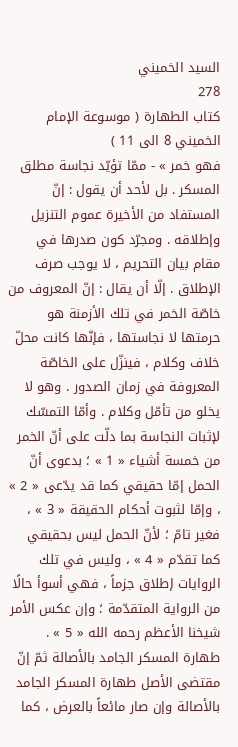السيد الخميني
278
كتاب الطهارة ( موسوعة الإمام الخميني 8 الى 11 )
فهو خمر » - ممّا تؤيّد نجاسة مطلق المسكر . بل لأحد أن يقول : إنّ المستفاد من الأخيرة عموم التنزيل وإطلاقه . ومجرّد كون صدرها في مقام بيان التحريم ، لا يوجب صرف الإطلاق . إلّا أن يقال : إنّ المعروف من خاصّة الخمر في تلك الأزمنة هو حرمتها لا نجاستها ، فإنّها كانت محلّ خلاف وكلام ، فينزّل على الخاصّة المعروفة في زمان الصدور . وهو لا يخلو من تأمّل وكلام . وأمّا التمسّك لإثبات النجاسة بما دلّت على أنّ الخمر من خمسة أشياء « 1 » ؛ بدعوى أنّ الحمل إمّا حقيقي كما قد يدّعى « 2 » ، وإمّا لثبوت أحكام الحقيقة « 3 » ، فغير تامّ ؛ لأنّ الحمل ليس بحقيقي كما تقدّم « 4 » ، وليس في تلك الروايات إطلاق جزماً ، فهي أسوأ حالًا من الرواية المتقدّمة ؛ وإن عكس الأمر شيخنا الأعظم رحمه الله « 5 » . طهارة المسكر الجامد بالأصالة ثمّ إنّ مقتضى الأصل طهارة المسكر الجامد بالأصالة وإن صار مائعاً بالعرض ، كما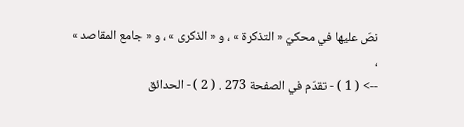نصّ عليها في محكيّ « التذكرة » ، و « الذكرى » ، و « جامع المقاصد » ،
--> ( 1 ) - تقدّم في الصفحة 273 . ( 2 ) - الحدائق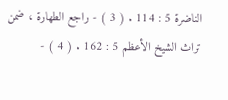الناضرة 5 : 114 . ( 3 ) - راجع الطهارة ، ضمن تراث الشيخ الأعظم 5 : 162 . ( 4 ) -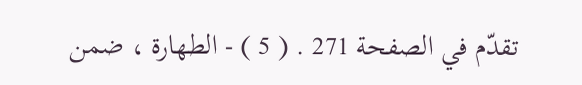تقدّم في الصفحة 271 . ( 5 ) - الطهارة ، ضمن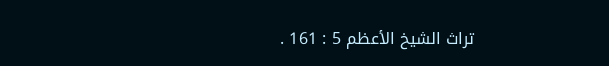تراث الشيخ الأعظم 5 : 161 .